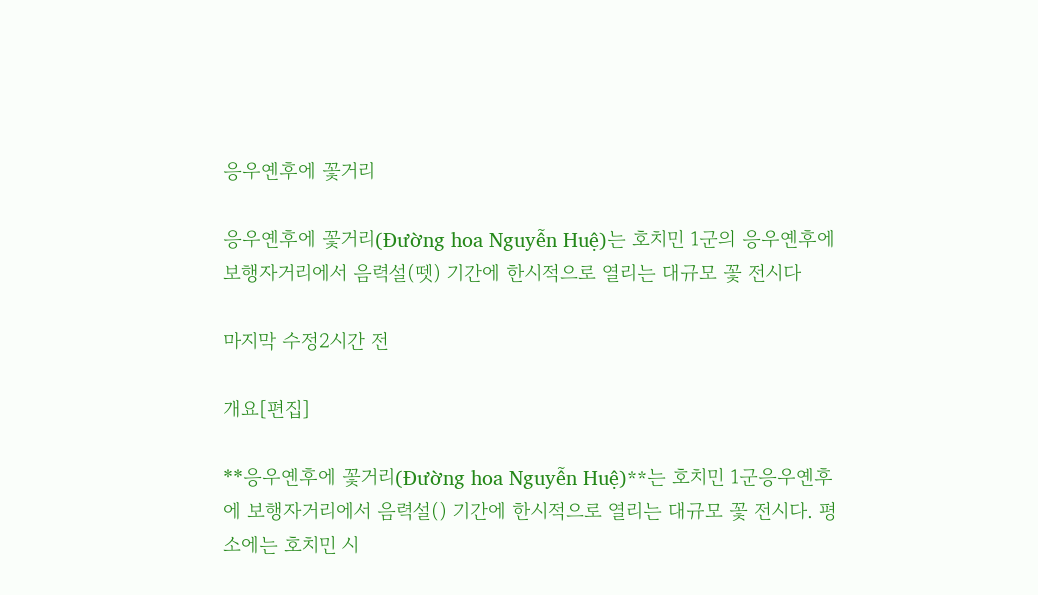응우옌후에 꽃거리

응우옌후에 꽃거리(Đường hoa Nguyễn Huệ)는 호치민 1군의 응우옌후에 보행자거리에서 음력설(뗏) 기간에 한시적으로 열리는 대규모 꽃 전시다

마지막 수정2시간 전

개요[편집]

**응우옌후에 꽃거리(Đường hoa Nguyễn Huệ)**는 호치민 1군응우옌후에 보행자거리에서 음력설() 기간에 한시적으로 열리는 대규모 꽃 전시다. 평소에는 호치민 시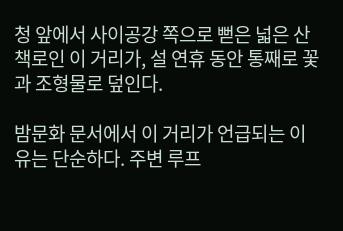청 앞에서 사이공강 쪽으로 뻗은 넓은 산책로인 이 거리가, 설 연휴 동안 통째로 꽃과 조형물로 덮인다.

밤문화 문서에서 이 거리가 언급되는 이유는 단순하다. 주변 루프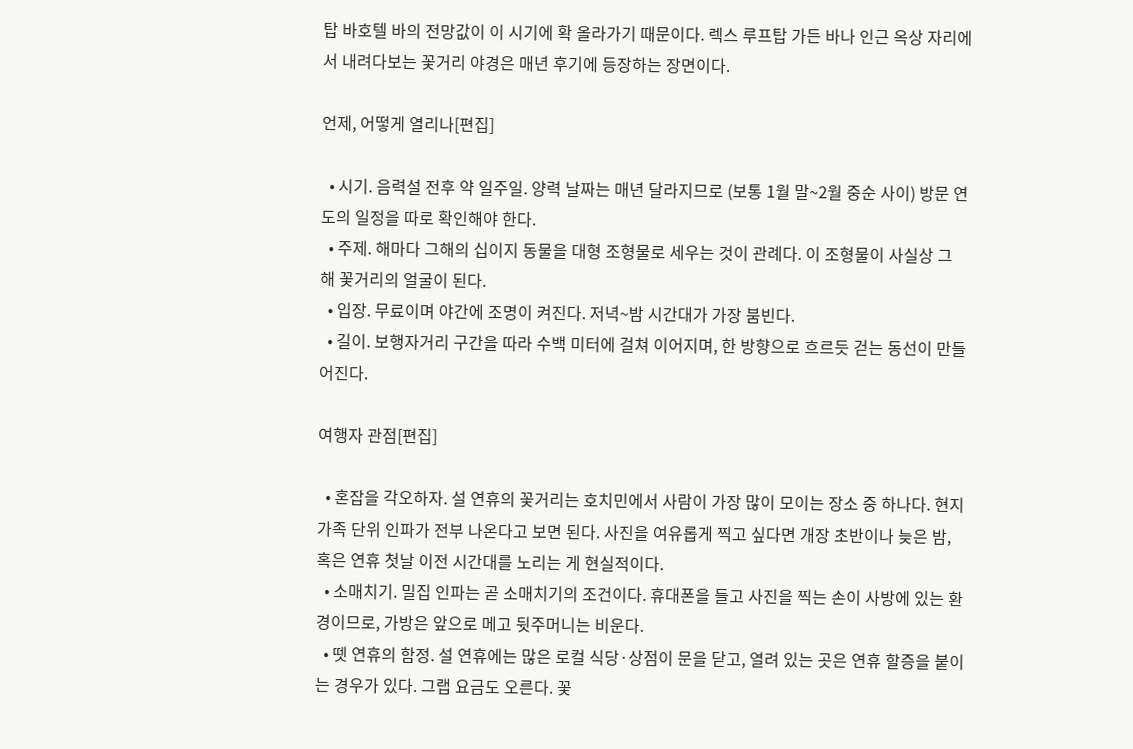탑 바호텔 바의 전망값이 이 시기에 확 올라가기 때문이다. 렉스 루프탑 가든 바나 인근 옥상 자리에서 내려다보는 꽃거리 야경은 매년 후기에 등장하는 장면이다.

언제, 어떻게 열리나[편집]

  • 시기. 음력설 전후 약 일주일. 양력 날짜는 매년 달라지므로 (보통 1월 말~2월 중순 사이) 방문 연도의 일정을 따로 확인해야 한다.
  • 주제. 해마다 그해의 십이지 동물을 대형 조형물로 세우는 것이 관례다. 이 조형물이 사실상 그 해 꽃거리의 얼굴이 된다.
  • 입장. 무료이며 야간에 조명이 켜진다. 저녁~밤 시간대가 가장 붐빈다.
  • 길이. 보행자거리 구간을 따라 수백 미터에 걸쳐 이어지며, 한 방향으로 흐르듯 걷는 동선이 만들어진다.

여행자 관점[편집]

  • 혼잡을 각오하자. 설 연휴의 꽃거리는 호치민에서 사람이 가장 많이 모이는 장소 중 하나다. 현지 가족 단위 인파가 전부 나온다고 보면 된다. 사진을 여유롭게 찍고 싶다면 개장 초반이나 늦은 밤, 혹은 연휴 첫날 이전 시간대를 노리는 게 현실적이다.
  • 소매치기. 밀집 인파는 곧 소매치기의 조건이다. 휴대폰을 들고 사진을 찍는 손이 사방에 있는 환경이므로, 가방은 앞으로 메고 뒷주머니는 비운다.
  • 뗏 연휴의 함정. 설 연휴에는 많은 로컬 식당·상점이 문을 닫고, 열려 있는 곳은 연휴 할증을 붙이는 경우가 있다. 그랩 요금도 오른다. 꽃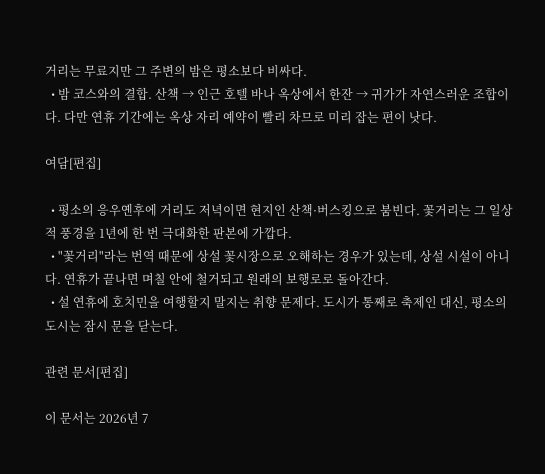거리는 무료지만 그 주변의 밤은 평소보다 비싸다.
  • 밤 코스와의 결합. 산책 → 인근 호텔 바나 옥상에서 한잔 → 귀가가 자연스러운 조합이다. 다만 연휴 기간에는 옥상 자리 예약이 빨리 차므로 미리 잡는 편이 낫다.

여담[편집]

  • 평소의 응우옌후에 거리도 저녁이면 현지인 산책·버스킹으로 붐빈다. 꽃거리는 그 일상적 풍경을 1년에 한 번 극대화한 판본에 가깝다.
  • "꽃거리"라는 번역 때문에 상설 꽃시장으로 오해하는 경우가 있는데, 상설 시설이 아니다. 연휴가 끝나면 며칠 안에 철거되고 원래의 보행로로 돌아간다.
  • 설 연휴에 호치민을 여행할지 말지는 취향 문제다. 도시가 통째로 축제인 대신, 평소의 도시는 잠시 문을 닫는다.

관련 문서[편집]

이 문서는 2026년 7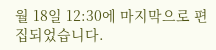월 18일 12:30에 마지막으로 편집되었습니다.